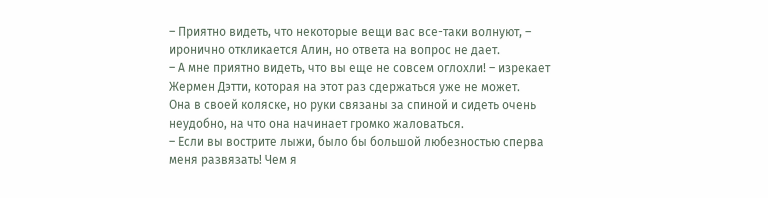– Приятно видеть, что некоторые вещи вас все-таки волнуют, – иронично откликается Алин, но ответа на вопрос не дает.
– А мне приятно видеть, что вы еще не совсем оглохли! – изрекает Жермен Дэтти, которая на этот раз сдержаться уже не может.
Она в своей коляске, но руки связаны за спиной и сидеть очень неудобно, на что она начинает громко жаловаться.
– Если вы вострите лыжи, было бы большой любезностью сперва меня развязать! Чем я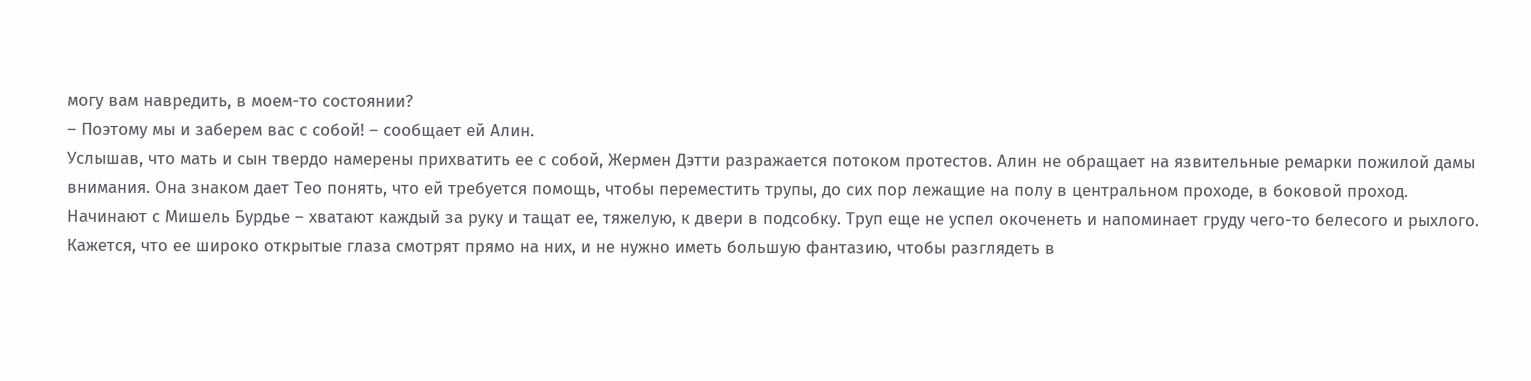могу вам навредить, в моем-то состоянии?
– Поэтому мы и заберем вас с собой! – сообщает ей Алин.
Услышав, что мать и сын твердо намерены прихватить ее с собой, Жермен Дэтти разражается потоком протестов. Алин не обращает на язвительные ремарки пожилой дамы внимания. Она знаком дает Тео понять, что ей требуется помощь, чтобы переместить трупы, до сих пор лежащие на полу в центральном проходе, в боковой проход.
Начинают с Мишель Бурдье – хватают каждый за руку и тащат ее, тяжелую, к двери в подсобку. Труп еще не успел окоченеть и напоминает груду чего-то белесого и рыхлого. Кажется, что ее широко открытые глаза смотрят прямо на них, и не нужно иметь большую фантазию, чтобы разглядеть в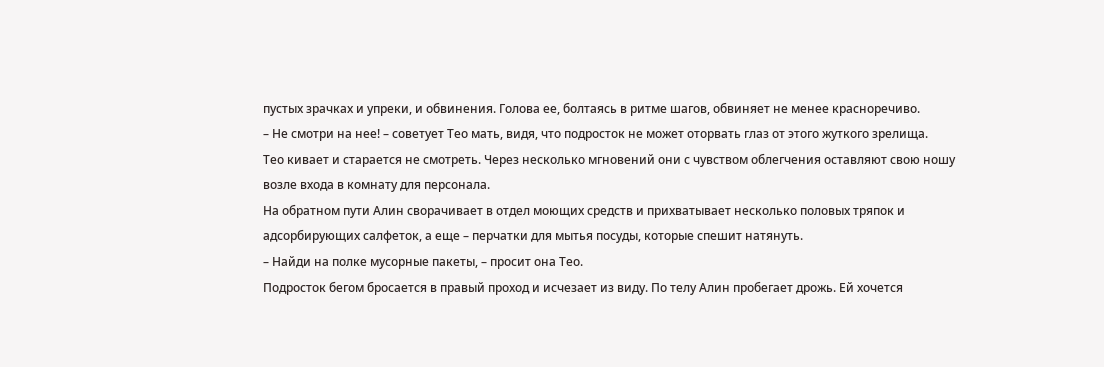пустых зрачках и упреки, и обвинения. Голова ее, болтаясь в ритме шагов, обвиняет не менее красноречиво.
– Не смотри на нее! – советует Тео мать, видя, что подросток не может оторвать глаз от этого жуткого зрелища.
Тео кивает и старается не смотреть. Через несколько мгновений они с чувством облегчения оставляют свою ношу возле входа в комнату для персонала.
На обратном пути Алин сворачивает в отдел моющих средств и прихватывает несколько половых тряпок и адсорбирующих салфеток, а еще – перчатки для мытья посуды, которые спешит натянуть.
– Найди на полке мусорные пакеты, – просит она Тео.
Подросток бегом бросается в правый проход и исчезает из виду. По телу Алин пробегает дрожь. Ей хочется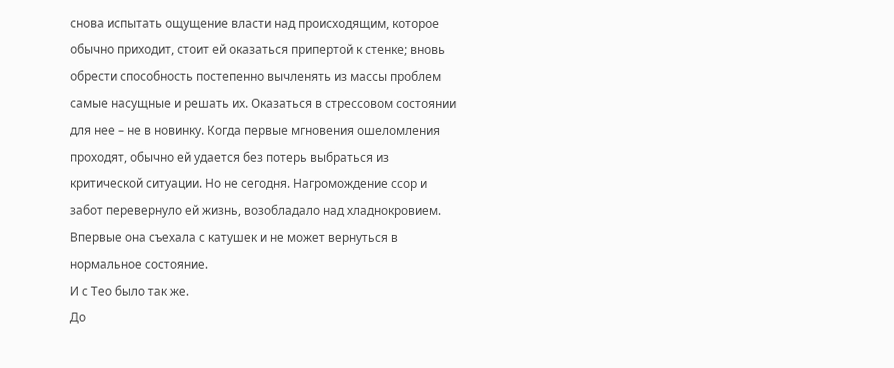снова испытать ощущение власти над происходящим, которое обычно приходит, стоит ей оказаться припертой к стенке; вновь обрести способность постепенно вычленять из массы проблем самые насущные и решать их. Оказаться в стрессовом состоянии для нее – не в новинку. Когда первые мгновения ошеломления проходят, обычно ей удается без потерь выбраться из критической ситуации. Но не сегодня. Нагромождение ссор и забот перевернуло ей жизнь, возобладало над хладнокровием. Впервые она съехала с катушек и не может вернуться в нормальное состояние.
И с Тео было так же.
До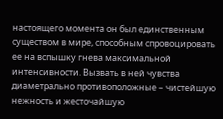настоящего момента он был единственным существом в мире, способным спровоцировать ее на вспышку гнева максимальной интенсивности. Вызвать в ней чувства диаметрально противоположные – чистейшую нежность и жесточайшую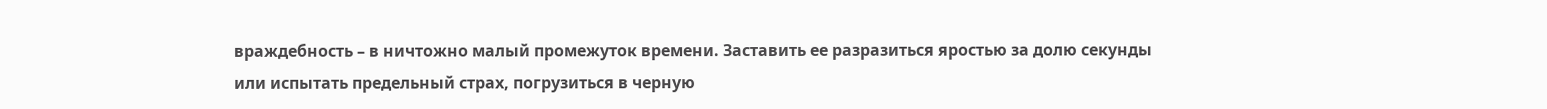враждебность – в ничтожно малый промежуток времени. Заставить ее разразиться яростью за долю секунды или испытать предельный страх, погрузиться в черную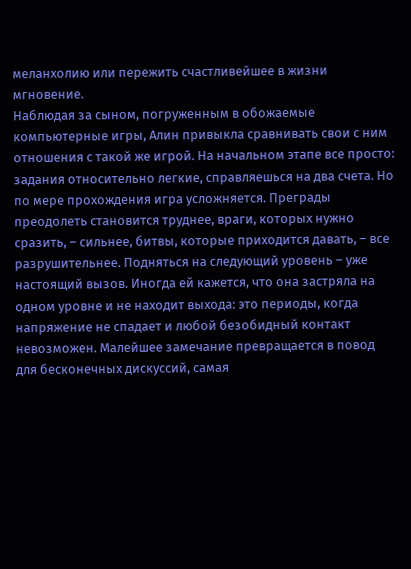меланхолию или пережить счастливейшее в жизни мгновение.
Наблюдая за сыном, погруженным в обожаемые компьютерные игры, Алин привыкла сравнивать свои с ним отношения с такой же игрой. На начальном этапе все просто: задания относительно легкие, справляешься на два счета. Но по мере прохождения игра усложняется. Преграды преодолеть становится труднее, враги, которых нужно сразить, – сильнее, битвы, которые приходится давать, – все разрушительнее. Подняться на следующий уровень – уже настоящий вызов. Иногда ей кажется, что она застряла на одном уровне и не находит выхода: это периоды, когда напряжение не спадает и любой безобидный контакт невозможен. Малейшее замечание превращается в повод для бесконечных дискуссий, самая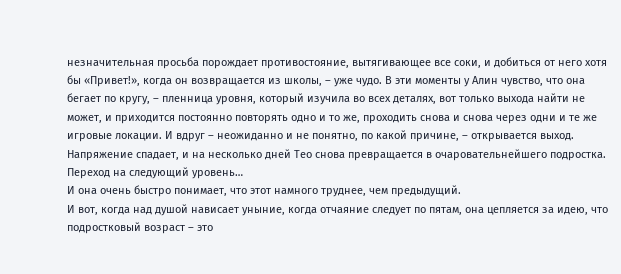незначительная просьба порождает противостояние, вытягивающее все соки, и добиться от него хотя бы «Привет!», когда он возвращается из школы, – уже чудо. В эти моменты у Алин чувство, что она бегает по кругу, – пленница уровня, который изучила во всех деталях, вот только выхода найти не может, и приходится постоянно повторять одно и то же, проходить снова и снова через одни и те же игровые локации. И вдруг – неожиданно и не понятно, по какой причине, – открывается выход. Напряжение спадает, и на несколько дней Тео снова превращается в очаровательнейшего подростка.
Переход на следующий уровень…
И она очень быстро понимает, что этот намного труднее, чем предыдущий.
И вот, когда над душой нависает уныние, когда отчаяние следует по пятам, она цепляется за идею, что подростковый возраст – это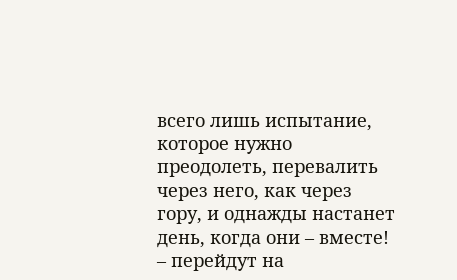всего лишь испытание, которое нужно преодолеть, перевалить через него, как через гору, и однажды настанет день, когда они – вместе! – перейдут на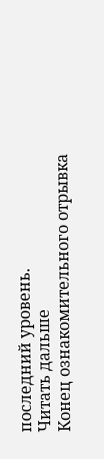последний уровень.
Читать дальше
Конец ознакомительного отрывка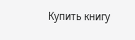Купить книгу